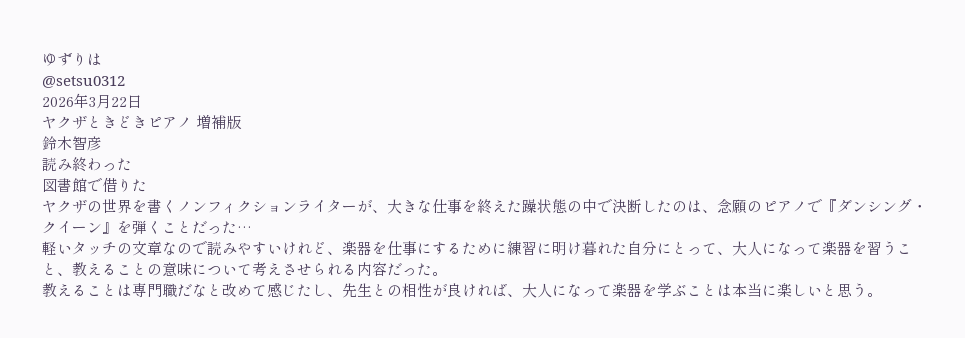ゆずりは
@setsu0312
2026年3月22日
ヤクザときどきピアノ 増補版
鈴木智彦
読み終わった
図書館で借りた
ヤクザの世界を書くノンフィクションライターが、大きな仕事を終えた躁状態の中で決断したのは、念願のピアノで『ダンシング・クイーン』を弾くことだった…
軽いタッチの文章なので読みやすいけれど、楽器を仕事にするために練習に明け暮れた自分にとって、大人になって楽器を習うこと、教えることの意味について考えさせられる内容だった。
教えることは専門職だなと改めて感じたし、先生との相性が良ければ、大人になって楽器を学ぶことは本当に楽しいと思う。